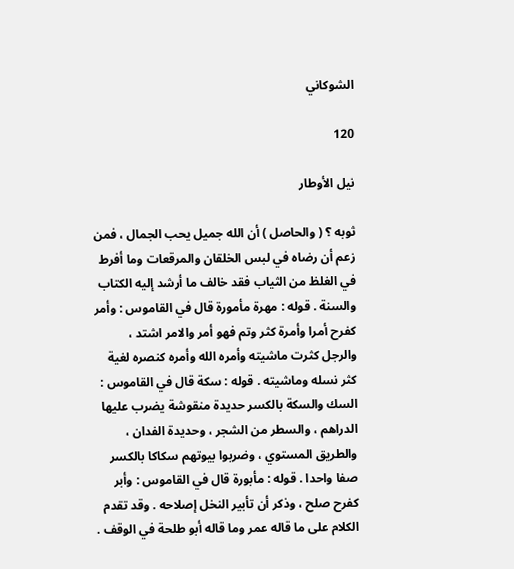الشوكاني

120

نيل الأوطار

ثوبه ؟ ( والحاصل ) أن الله جميل يحب الجمال ، فمن زعم أن رضاه في لبس الخلقان والمرقعات وما أفرط في الغلظ من الثياب فقد خالف ما أرشد إليه الكتاب والسنة . قوله : مهرة مأمورة قال في القاموس : وأمر كفرح أمرا وأمرة كثر وتم فهو أمر والامر اشتد ، والرجل كثرت ماشيته وأمره الله وأمره كنصره لغية كثر نسله وماشيته . قوله : سكة قال في القاموس : السك والسكة بالكسر حديدة منقوشة يضرب عليها الدراهم ، والسطر من الشجر ، وحديدة الفدان ، والطريق المستوي ، وضربوا بيوتهم سكاكا بالكسر صفا واحدا . قوله : مأبورة قال في القاموس : وأبر كفرح صلح ، وذكر أن تأبير النخل إصلاحه . وقد تقدم الكلام على ما قاله عمر وما قاله أبو طلحة في الوقف .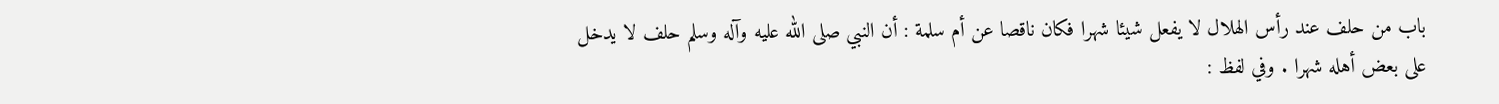باب من حلف عند رأس الهلال لا يفعل شيئا شهرا فكان ناقصا عن أم سلمة : أن النبي صلى الله عليه وآله وسلم حلف لا يدخل على بعض أهله شهرا . وفي لفظ :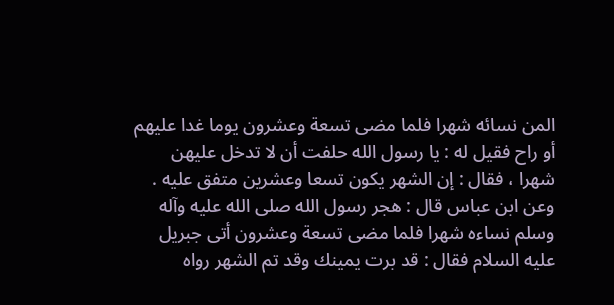المن نسائه شهرا فلما مضى تسعة وعشرون يوما غدا عليهم أو راح فقيل له : يا رسول الله حلفت أن لا تدخل عليهن شهرا ، فقال : إن الشهر يكون تسعا وعشرين متفق عليه . وعن ابن عباس قال : هجر رسول الله صلى الله عليه وآله وسلم نساءه شهرا فلما مضى تسعة وعشرون أتى جبريل عليه السلام فقال : قد برت يمينك وقد تم الشهر رواه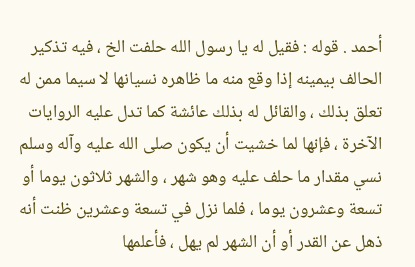أحمد . قوله : فقيل له يا رسول الله حلفت الخ ، فيه تذكير الحالف بيمينه إذا وقع منه ما ظاهره نسيانها لا سيما ممن له تعلق بذلك ، والقائل له بذلك عائشة كما تدل عليه الروايات الآخرة ، فإنها لما خشيت أن يكون صلى الله عليه وآله وسلم نسي مقدار ما حلف عليه وهو شهر ، والشهر ثلاثون يوما أو تسعة وعشرون يوما ، فلما نزل في تسعة وعشرين ظنت أنه ذهل عن القدر أو أن الشهر لم يهل ، فأعلمها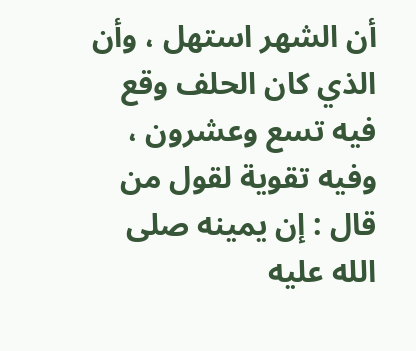أن الشهر استهل ، وأن الذي كان الحلف وقع فيه تسع وعشرون ، وفيه تقوية لقول من قال : إن يمينه صلى الله عليه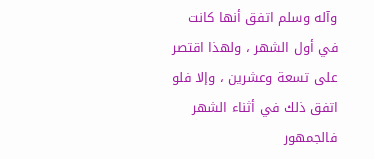وآله وسلم اتفق أنها كانت في أول الشهر ، ولهذا اقتصر على تسعة وعشرين ، وإلا فلو اتفق ذلك في أثناء الشهر فالجمهور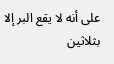على أنه لا يقع البر إلا بثلاثين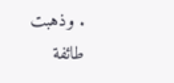. وذهبت طائفة